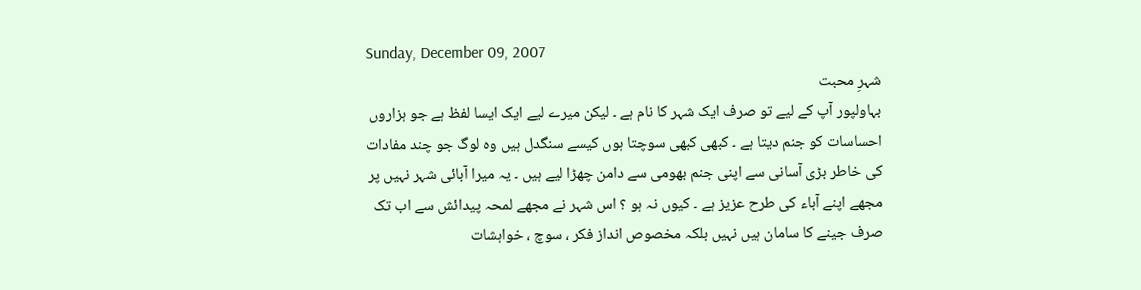Sunday, December 09, 2007
شہرِ محبت
بہاولپور آپ کے لیے تو صرف ایک شہر کا نام ہے ۔ لیکن میرے لیے ایک ایسا لفظ ہے جو ہزاروں احساسات کو جنم دیتا ہے ۔ کبھی کبھی سوچتا ہوں کیسے سنگدل ہیں وہ لوگ جو چند مفادات کی خاطر بڑی آسانی سے اپنی جنم بھومی سے دامن چھڑا لیے ہیں ۔ یہ میرا آبائی شہر نہیں پر مجھے اپنے آباء کی طرح عزیز ہے ۔ کیوں نہ ہو ؟ اس شہر نے مجھے لمحہ پیدائش سے اب تک صرف جینے کا سامان ہیں نہیں بلکہ مخصوص انداز فکر ، سوچ ، خواہشات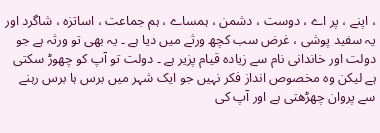، اپنے ، پر اے ، دوست ، دشمن ، ہمساے ، ہم جماعت ، اساتزہ ، شاگرد اور یہ سفید پوشی ، غرض سب کچھ ورثے میں دیا ہے ۔ یہ بھی تو ورثہ ہے جو دولت اور خاندانی نام سے زیادہ قیام پزیر ہے ۔ دولت تو آپ کو چھوڑ سکتی ہے لیکن وہ مخصوص انداز فکر نہیں جو ایک شہر میں برس ہا برس رہنے سے پروان چھڑھتی ہے اور آپ کی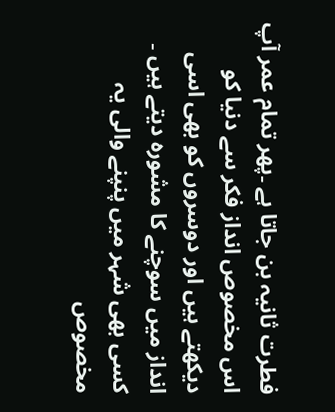فطرت ثانیہ بن جاتا ہے ۔پھر تمام عمر آپ اس مخصوص انداز فکر سے دنیا کو دیکھتے ہیں اور دوسروں کو بھی اسی انداز میں سوچنے کا مشورہ دیتے ہیں ۔ کسی بھی شہر میں پنپنے والی یہ مخصوص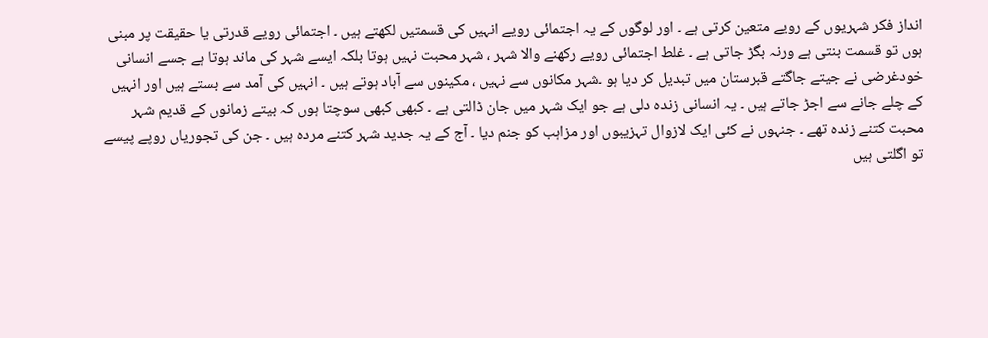انداز فکر شہریوں کے رویے متعین کرتی ہے ۔ اور لوگوں کے یہ اجتمائی رویے انہیں کی قسمتیں لکھتے ہیں ۔ اجتمائی رویے قدرتی یا حقیقت پر مبنی ہوں تو قسمت بنتی ہے ورنہ بگڑ جاتی ہے ۔ غلط اجتمائی رویے رکھنے والا شہر ، شہر محبت نہیں ہوتا بلکہ ایسے شہر کی ماند ہوتا ہے جسے انسانی خودغرضی نے جیتے جاگتے قبرستان میں تبدیل کر دیا ہو ۔شہر مکانوں سے نہیں ، مکینوں سے آباد ہوتے ہیں ۔ انہیں کی آمد سے بستے ہیں اور انہیں کے چلے جانے سے اجڑ جاتے ہیں ۔ یہ انسانی زندہ دلی ہے جو ایک شہر میں جان ڈالتی ہے ۔ کبھی کبھی سوچتا ہوں کہ بیتے زمانوں کے قدیم شہر محبت کتنے زندہ تھے ۔ جنہوں نے کئی ایک لازوال تہزیبوں اور مزاہب کو جنم دیا ۔ آج کے یہ جدید شہر کتنے مردہ ہیں ۔ جن کی تجوریاں روپے پیسے تو اگلتی ہیں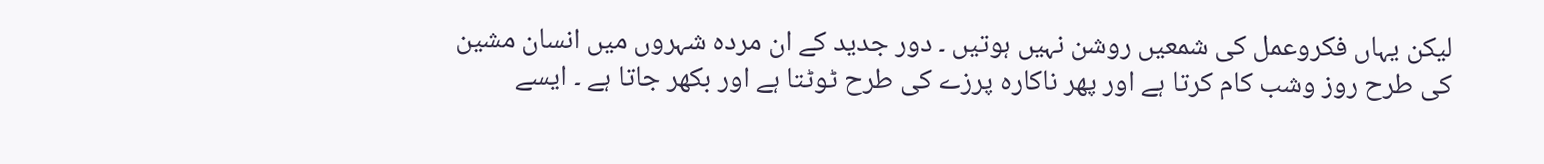لیکن یہاں فکروعمل کی شمعیں روشن نہیں ہوتیں ۔ دور جدید کے ان مردہ شہروں میں انسان مشین کی طرح روز وشب کام کرتا ہے اور پھر ناکارہ پرزے کی طرح ٹوٹتا ہے اور بکھر جاتا ہے ۔ ایسے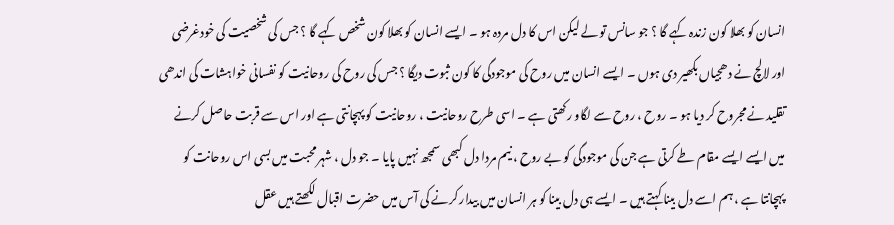انسان کو بھلا کون زندہ کہے گا ؟ جو سانس تو لے لیکن اس کا دل مردہ ہو ۔ ایسے انسان کو بھلا کون شخص کہے گا ؟ جس کی شخصیت کی خودغرضی اور لالچ نے دھجیاں بکھیر دی ہوں ۔ ایسے انسان میں روح کی موجودگی کا کون ثبوت دیگا ؟ جس کی روح کی روحانیت کو نفسانی خواہشات کی اندھی تقلید نے مجروح کر دیا ہو ۔ روح ، روح سے لگاو رکھتی ہے ۔ اسی طرح روحانیت ، روحانیت کو پہچانتی ہے اور اس سے قربت حاصل کرنے میں ایسے ایسے مقام طے کرتی ہے جن کی موجودگی کو بے روح ، نیم مردا دل کبھی سمجھ نہیں پایا ۔ جو دل ، شہر محبت میں بسی اس روحانت کو پہچانتا ہے ، ہم اسے دل بینا کہتے ہیں ۔ ایسے ہی دل بینا کو ہر انسان میں بیدار کرنے کی آس میں حضرت اقبال لکھتے ہیں عقل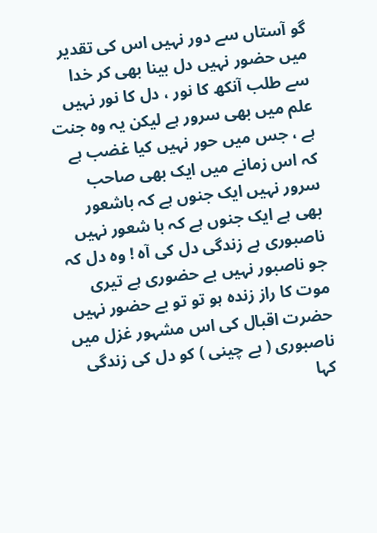گو آستاں سے دور نہیں اس کی تقدیر میں حضور نہیں دل بینا بھی کر خدا سے طلب آنکھ کا نور ، دل کا نور نہیں علم میں بھی سرور ہے لیکن یہ وہ جنت ہے ، جس میں حور نہیں کیا غضب ہے کہ اس زمانے میں ایک بھی صاحب سرور نہیں ایک جنوں ہے کہ باشعور بھی ہے ایک جنوں ہے کہ با شعور نہیں ناصبوری ہے زندگی دل کی آہ ! وہ دل کہ جو ناصبور نہیں بے حضوری ہے تیری موت کا راز زندہ ہو تو تو بے حضور نہیں حضرت اقبال کی اس مشہور غزل میں ناصبوری ( بے چینی ) کو دل کی زندگی کہا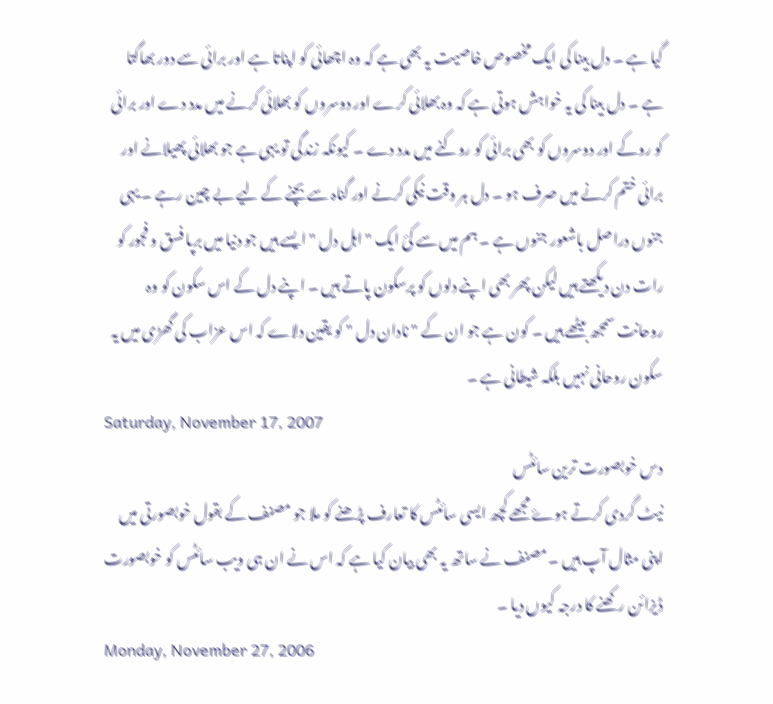گیا ہے ۔ دل بینا کی ایک مخصوص خاصیت یہ بھی ہے کہ وہ اچھائی کو اپناتا ہے اور برائی سے دور بھاگتا ہے ۔ دل بینا کی یہ خواہش ہوتی ہے کہ وہ بھلائی کرے اور دوسروں کو بھلائی کرنے میں مدد دے اور برائی کو روکے اور دوسروں کو بھی برائی کو روکنے میں مدد دے ۔ کیونکہ زندگی تو یہی ہے جو بھلائی پھیلانے اور برائی ختم کرنے میں صرف ہو ۔ دل ہر وقت نیکی کرنے اور گناہ سے بچنے کے لیے بے چین رہے ۔ یہی جنوں دراصل باشعور جنوں ہے ۔ ہم میں سے کئ ایک " اہل دل " ایسے ہیں جو دنیا میں برپا فسق و فجور کو رات دن دیکھتے ہیں لیکن پھر بھی اپنے دلوں کو پرسکون پاتے ہیں ۔ اپنے دل کے اس سکون کو وہ روحانت سمجھ بیٹھے ہیں ۔ کون ہے جو ان کے " نادان دل " کو یقین دلاے کہ اس عزاب کی گھڑی میں یہ سکون روحانی نہیں بلکہ شیطانی ہے ۔
Saturday, November 17, 2007
دس خوبصورت ترین سائٹس
نیٹ گردی کرتے ہوۓ مجھے کچھ ایسی سائٹس کا تعارف پڑھنے کو ملا جو مصنف کے بقول خوبصورتی میں اپنی مثال آپ ہیں ۔ مصنف نے ساتھ یہ بھی بیان کیا ہے کہ اس نے ان ہی ویب سائٹس کو خوبصورت ڈیزائن رکھنے کا درجہ کیوں دیا ۔
Monday, November 27, 2006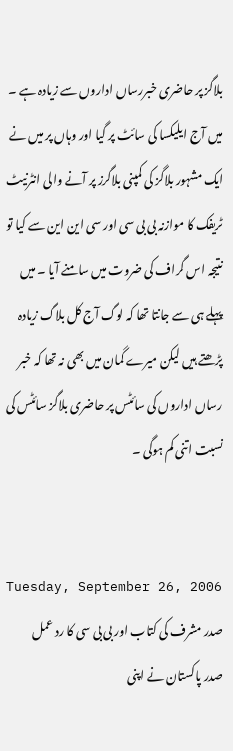بلاگز پر حاضری خبررساں اداروں سے زیادہ ہے ۔
میں آج ایلیکسا کی سائٹ پر گیا اور وہاں پر میں نے ایک مشہور بلاگز کی کمپنی بلاگرز پر آنے والی انٹرنیٹ ٹریفک کا موازنہ بی بی سی اور سی این این سے کیا تو نتیجہ اس گراف کی ضروت میں سامنے آیا ۔ میں پہلے ہی سے جانتا تھا کہ لوگ آج کل بلاگ زیادہ پڑھتے ہیں لیکن میرے گمان میں بھی نہ تھا کہ خبر رساں اداروں کی سائٹس پر حاضری بلاگز سائٹس کی نسبت اتنی کم ہوگی ۔


Tuesday, September 26, 2006
صدر مشرف کی کتاب اور بی بی سی کا رد عمل
صدر پاکستان نے اپنی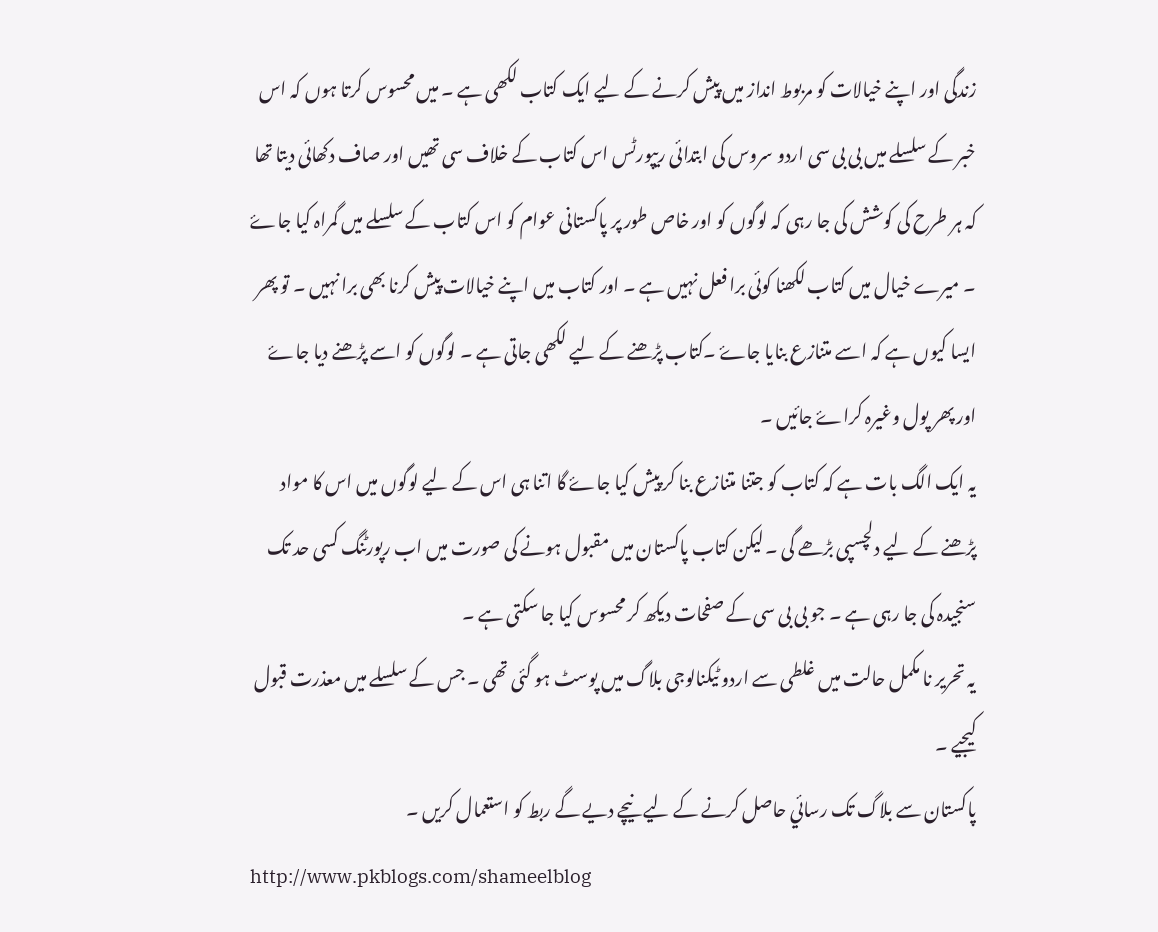زندگی اور اپنے خیالات کو مربوط انداز میں پیش کرنے کے لیے ایک کتاب لکھی ہے ۔ میں محسوس کرتا ہوں کہ اس خبر کے سلسلے میں بی بی سی اردو سروس کی ابتدائی ریپورٹس اس کتاب کے خلاف سی تھیں اور صاف دکھائی دیتا تھا کہ ہر طرح کی کوشش کی جا رہی کہ لوگوں کو اور خاص طور پر پاکستانی عوام کو اس کتاب کے سلسلے میں گمراہ کیا جاۓ ۔ میرے خیال میں کتاب لکھنا کوئی برا فعل نہیں ہے ۔ اور کتاب میں اپنے خیالات پیش کرنا بھی برا نہیں ۔ تو پھر ایسا کیوں ہے کہ اسے متنازع بنایا جاۓ ۔کتاب پڑھنے کے لیے لکھی جاتی ہے ۔ لوگوں کو اسے پڑھنے دیا جاۓ اور پھر پول وغیرہ کراۓ جائیں ۔
یہ ایک الگ بات ہے کہ کتاب کو جتنا متنازع بنا کر پیش کیا جاۓ گا اتنا ہی اس کے لیے لوگوں میں اس کا مواد پڑھنے کے لیے دلچسپی بڑھے گی ۔ لیکن کتاب پاکستان میں مقبول ہونے کی صورت میں اب رپورٹنگ کسی حد تک سنجیدہ کی جا رہی ہے ۔ جو بی بی سی کے صفحات دیکھ کر محسوس کیا جا سکتی ہے ۔
یہ تحریر نا مکمل حالت میں غلطی سے اردو ٹیکنالوجی بلاگ میں پوسٹ ہو گئی تھی ۔ جس کے سلسلے میں معذرت قبول کیجیے ۔
پاکستان سے بلاگ تک رسائي حاصل کرنے کے لیے نیچے دیے گے ربط کو استعمال کریں ۔
http://www.pkblogs.com/shameelblog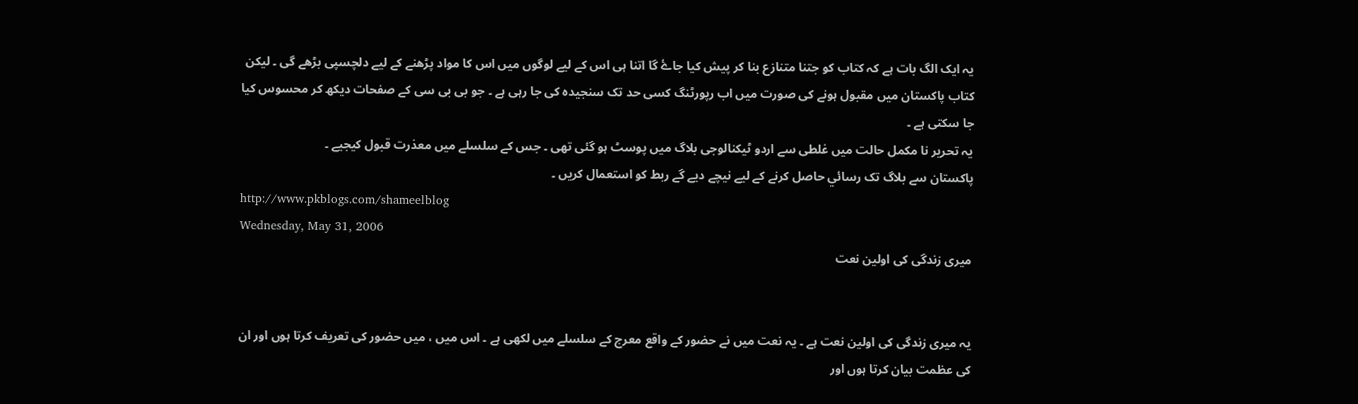یہ ایک الگ بات ہے کہ کتاب کو جتنا متنازع بنا کر پیش کیا جاۓ گا اتنا ہی اس کے لیے لوگوں میں اس کا مواد پڑھنے کے لیے دلچسپی بڑھے گی ۔ لیکن کتاب پاکستان میں مقبول ہونے کی صورت میں اب رپورٹنگ کسی حد تک سنجیدہ کی جا رہی ہے ۔ جو بی بی سی کے صفحات دیکھ کر محسوس کیا جا سکتی ہے ۔
یہ تحریر نا مکمل حالت میں غلطی سے اردو ٹیکنالوجی بلاگ میں پوسٹ ہو گئی تھی ۔ جس کے سلسلے میں معذرت قبول کیجیے ۔
پاکستان سے بلاگ تک رسائي حاصل کرنے کے لیے نیچے دیے گے ربط کو استعمال کریں ۔
http://www.pkblogs.com/shameelblog
Wednesday, May 31, 2006
میری زندگی کی اولین نعت


یہ میری زندگی کی اولین نعت ہے ۔ یہ نعت میں نے حضور کے واقع معرج کے سلسلے میں لکھی ہے ۔ اس میں ، میں حضور کی تعریف کرتا ہوں اور ان کی عظمت بیان کرتا ہوں اور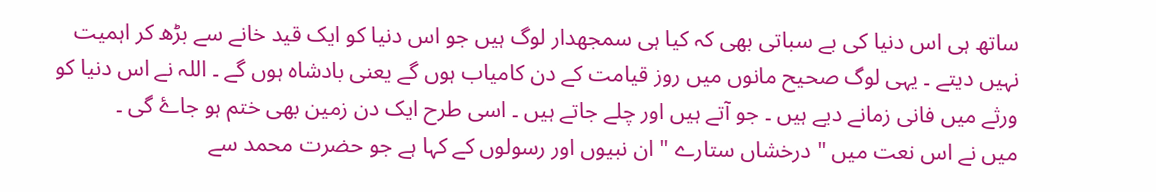ساتھ ہی اس دنیا کی بے سباتی بھی کہ کیا ہی سمجھدار لوگ ہیں جو اس دنیا کو ایک قید خانے سے بڑھ کر اہمیت نہیں دیتے ۔ یہی لوگ صحیح مانوں میں روز قیامت کے دن کامیاب ہوں گے یعنی بادشاہ ہوں گے ۔ اللہ نے اس دنیا کو ورثے میں فانی زمانے دیے ہیں ۔ جو آتے ہیں اور چلے جاتے ہیں ۔ اسی طرح ایک دن زمین بھی ختم ہو جاۓ گی ۔
میں نے اس نعت میں " درخشاں ستارے " ان نبیوں اور رسولوں کے کہا ہے جو حضرت محمد سے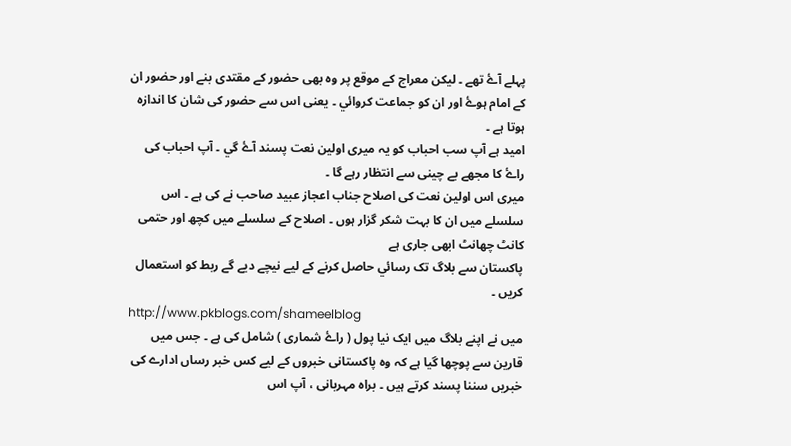پہلے آۓ تھے ۔ لیکن معراج کے موقع پر وہ بھی حضور کے مقتدی بنے اور حضور ان کے امام ہوۓ اور ان کو جماعت کروائي ۔ یعنی اس سے حضور کی شان کا اندازہ ہوتا ہے ۔
امید ہے آپ سب احباب کو یہ میری اولین نعت پسند آۓ گي ۔ آپ احباب کی راۓ کا مجھے بے چینی سے انتظار رہے گا ۔
میری اس اولین نعت کی اصلاح جناب اعجاز عبید صاحب نے کی ہے ۔ اس سلسلے میں ان کا بہت شکر گزار ہوں ۔ اصلاح کے سلسلے میں کچھ اور حتمی کانٹ چھانٹ ابھی جاری ہے
پاکستان سے بلاگ تک رسائي حاصل کرنے کے لیے نیچے دیے گے ربط کو استعمال کریں ۔
http://www.pkblogs.com/shameelblog
میں نے اپنے بلاگ میں ایک نیا پول ( راۓ شماری ) شامل کی ہے ۔ جس میں قارین سے پوچھا گیا ہے کہ وہ پاکستانی خبروں کے لیے کس خبر رساں ادارے کی خبریں سننا پسند کرتے ہیں ۔ براہ مہربانی ، آپ اس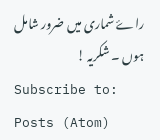راۓ شماری میں ضرور شامل ہوں ۔ شکریہ !
Subscribe to:
Posts (Atom)